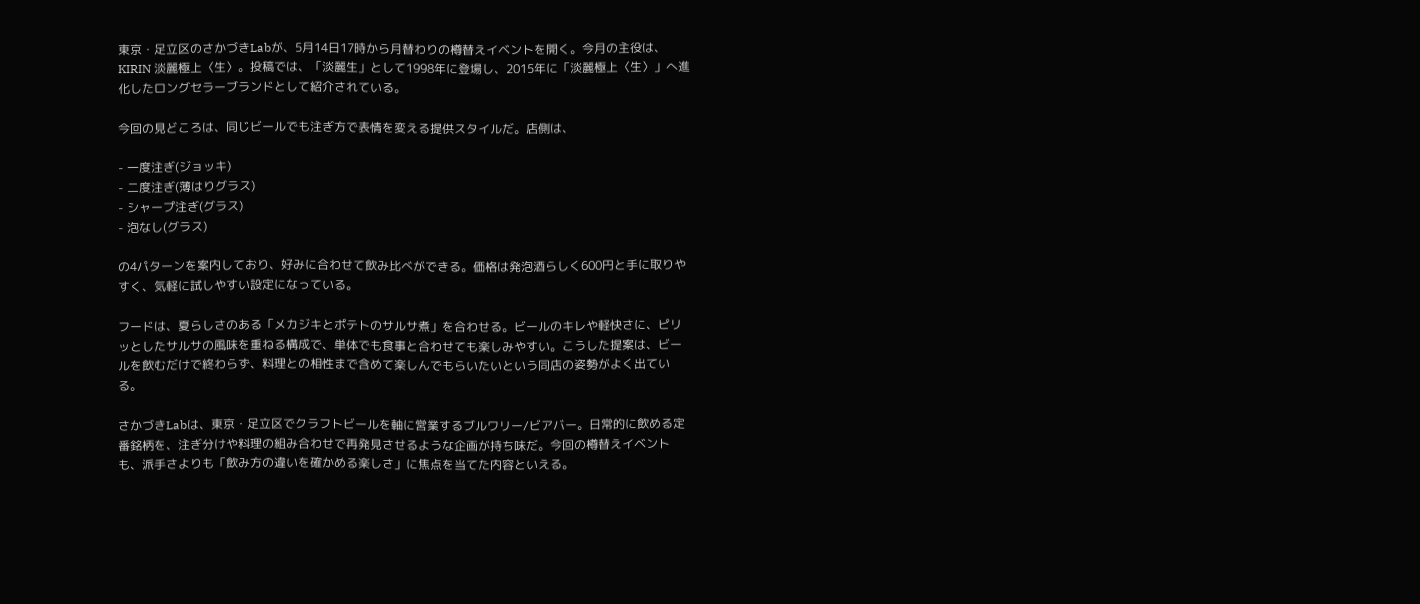東京・足立区のさかづきLabが、5月14日17時から月替わりの樽替えイベントを開く。今月の主役は、KIRIN 淡麗極上〈生〉。投稿では、「淡麗生」として1998年に登場し、2015年に「淡麗極上〈生〉」へ進化したロングセラーブランドとして紹介されている。

今回の見どころは、同じビールでも注ぎ方で表情を変える提供スタイルだ。店側は、

- 一度注ぎ(ジョッキ)
- 二度注ぎ(薄はりグラス)
- シャープ注ぎ(グラス)
- 泡なし(グラス)

の4パターンを案内しており、好みに合わせて飲み比べができる。価格は発泡酒らしく600円と手に取りやすく、気軽に試しやすい設定になっている。

フードは、夏らしさのある「メカジキとポテトのサルサ煮」を合わせる。ビールのキレや軽快さに、ピリッとしたサルサの風味を重ねる構成で、単体でも食事と合わせても楽しみやすい。こうした提案は、ビールを飲むだけで終わらず、料理との相性まで含めて楽しんでもらいたいという同店の姿勢がよく出ている。

さかづきLabは、東京・足立区でクラフトビールを軸に営業するブルワリー/ビアバー。日常的に飲める定番銘柄を、注ぎ分けや料理の組み合わせで再発見させるような企画が持ち味だ。今回の樽替えイベントも、派手さよりも「飲み方の違いを確かめる楽しさ」に焦点を当てた内容といえる。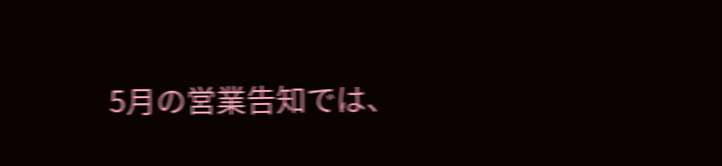5月の営業告知では、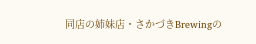同店の姉妹店・さかづきBrewingの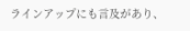ラインアップにも言及があり、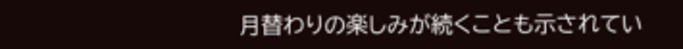月替わりの楽しみが続くことも示されてい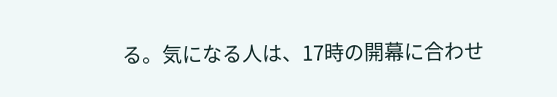る。気になる人は、17時の開幕に合わせ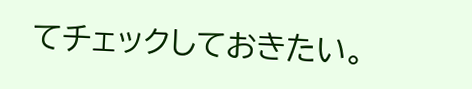てチェックしておきたい。